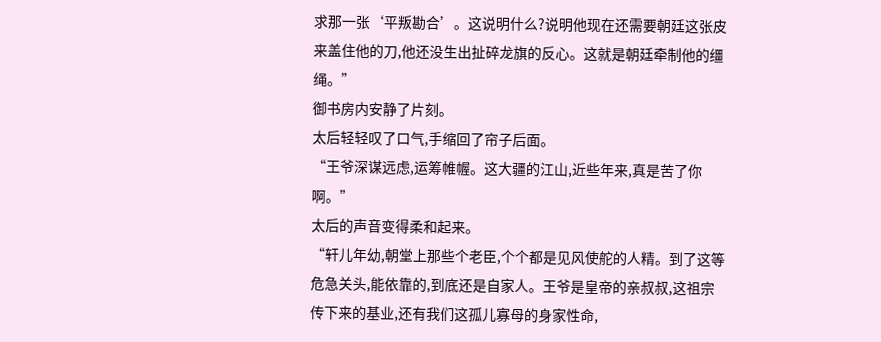求那一张‘平叛勘合’。这说明什么?说明他现在还需要朝廷这张皮来盖住他的刀,他还没生出扯碎龙旗的反心。这就是朝廷牵制他的缰绳。”
御书房内安静了片刻。
太后轻轻叹了口气,手缩回了帘子后面。
“王爷深谋远虑,运筹帷幄。这大疆的江山,近些年来,真是苦了你啊。”
太后的声音变得柔和起来。
“轩儿年幼,朝堂上那些个老臣,个个都是见风使舵的人精。到了这等危急关头,能依靠的,到底还是自家人。王爷是皇帝的亲叔叔,这祖宗传下来的基业,还有我们这孤儿寡母的身家性命,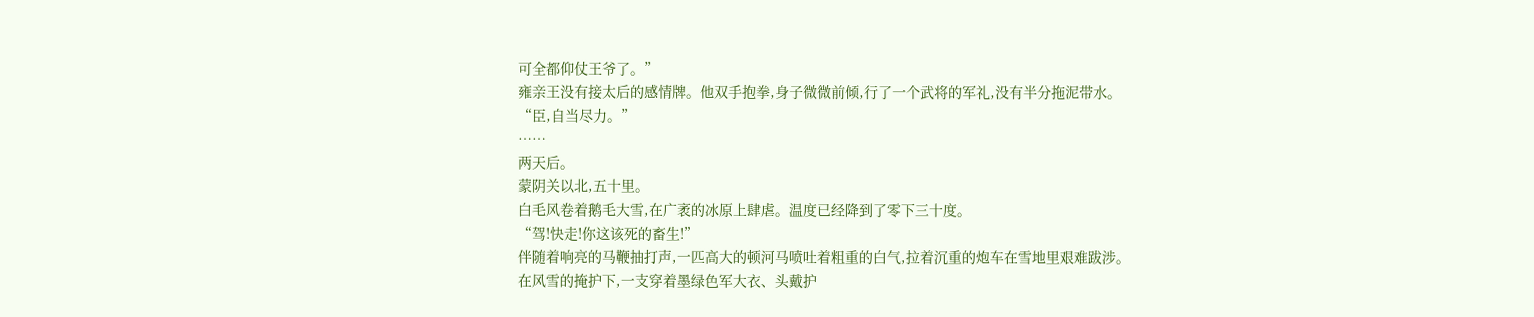可全都仰仗王爷了。”
雍亲王没有接太后的感情牌。他双手抱拳,身子微微前倾,行了一个武将的军礼,没有半分拖泥带水。
“臣,自当尽力。”
……
两天后。
蒙阴关以北,五十里。
白毛风卷着鹅毛大雪,在广袤的冰原上肆虐。温度已经降到了零下三十度。
“驾!快走!你这该死的畜生!”
伴随着响亮的马鞭抽打声,一匹高大的顿河马喷吐着粗重的白气,拉着沉重的炮车在雪地里艰难跋涉。
在风雪的掩护下,一支穿着墨绿色军大衣、头戴护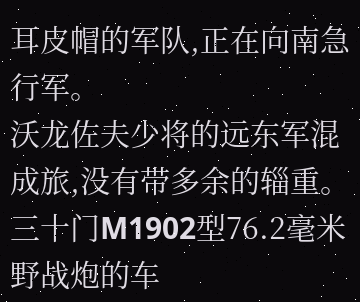耳皮帽的军队,正在向南急行军。
沃龙佐夫少将的远东军混成旅,没有带多余的辎重。三十门M1902型76.2毫米野战炮的车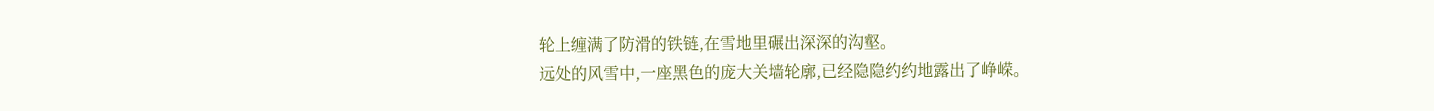轮上缠满了防滑的铁链,在雪地里碾出深深的沟壑。
远处的风雪中,一座黑色的庞大关墙轮廓,已经隐隐约约地露出了峥嵘。